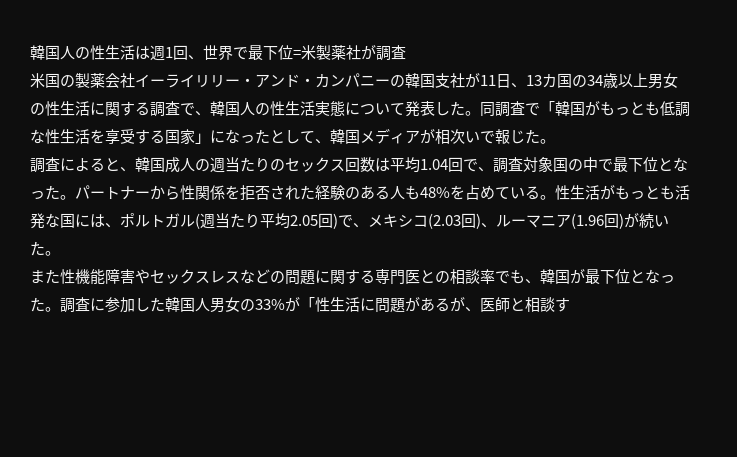韓国人の性生活は週1回、世界で最下位=米製薬社が調査
米国の製薬会社イーライリリー・アンド・カンパニーの韓国支社が11日、13カ国の34歳以上男女の性生活に関する調査で、韓国人の性生活実態について発表した。同調査で「韓国がもっとも低調な性生活を享受する国家」になったとして、韓国メディアが相次いで報じた。
調査によると、韓国成人の週当たりのセックス回数は平均1.04回で、調査対象国の中で最下位となった。パートナーから性関係を拒否された経験のある人も48%を占めている。性生活がもっとも活発な国には、ポルトガル(週当たり平均2.05回)で、メキシコ(2.03回)、ルーマニア(1.96回)が続いた。
また性機能障害やセックスレスなどの問題に関する専門医との相談率でも、韓国が最下位となった。調査に参加した韓国人男女の33%が「性生活に問題があるが、医師と相談す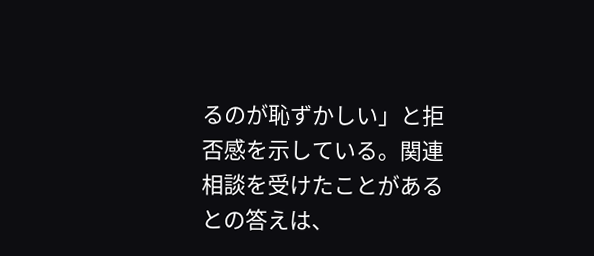るのが恥ずかしい」と拒否感を示している。関連相談を受けたことがあるとの答えは、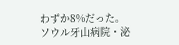わずか8%だった。
ソウル牙山病院・泌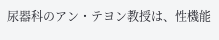尿器科のアン・テヨン教授は、性機能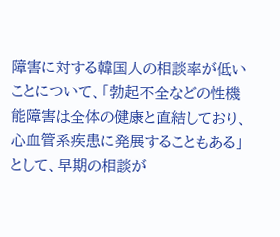障害に対する韓国人の相談率が低いことについて、「勃起不全などの性機能障害は全体の健康と直結しており、心血管系疾患に発展することもある」として、早期の相談が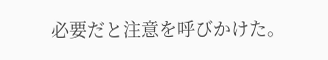必要だと注意を呼びかけた。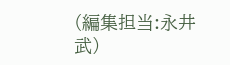(編集担当:永井武)